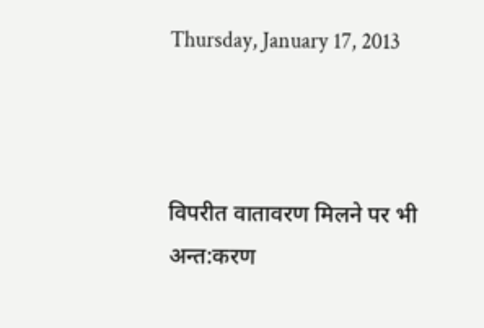Thursday, January 17, 2013



विपरीत वातावरण मिलने पर भी अन्त:करण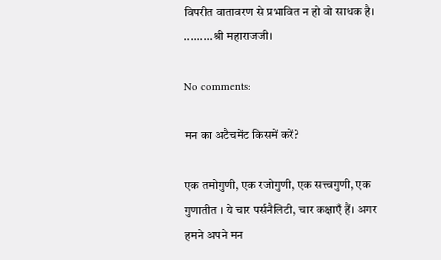विपरीत वातावरण से प्रभावित न हो वो साधक है।
.........श्री महाराजजी।

No comments:

मन का अटैचमेंट किसमें करें?

एक तमोगुणी, एक रजोगुणी, एक सत्त्वगुणी, एक गुणातीत । ये चार पर्सनैलिटी, चार कक्षाएँ हैं। अगर हमने अपने मन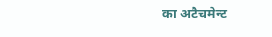का अटैचमेन्ट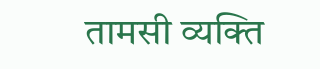तामसी व्यक्ति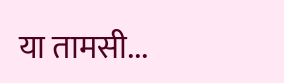या तामसी...